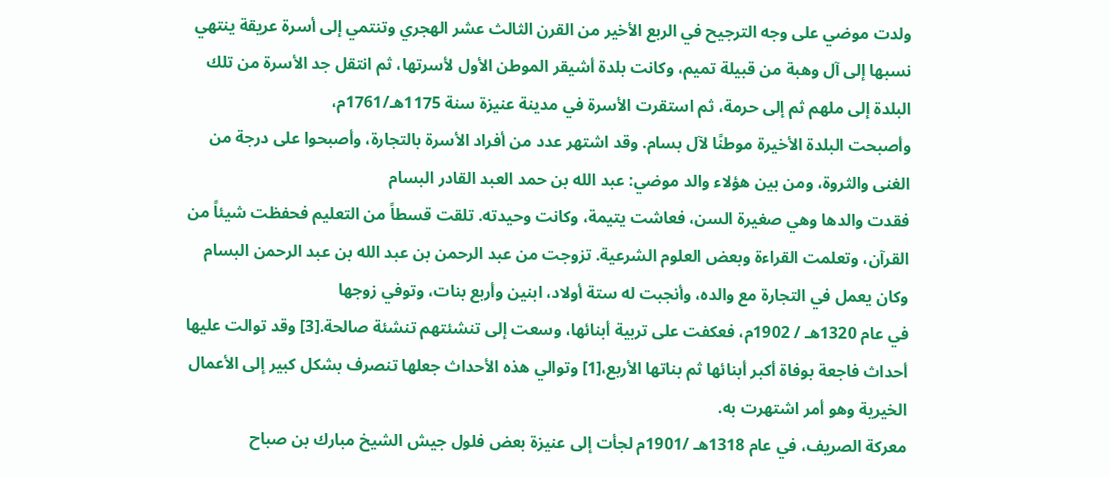ولدت موضي على وجه الترجيح في الربع الأخير من القرن الثالث عشر الهجري وتنتمي إلى أسرة عريقة ينتهي نسبها إلى آل وهبة من قبيلة تميم، وكانت بلدة أشيقر الموطن الأول لأسرتها، ثم انتقل جد الأسرة من تلك البلدة إلى ملهم ثم إلى حرمة، ثم استقرت الأسرة في مدينة عنيزة سنة 1175هـ/1761م،
وأصبحت البلدة الأخيرة موطنًا لآل بسام. وقد اشتهر عدد من أفراد الأسرة بالتجارة، وأصبحوا على درجة من الغنى والثروة، ومن بين هؤلاء والد موضي: عبد الله بن حمد العبد القادر البسام
فقدت والدها وهي صغيرة السن، فعاشت يتيمة، وكانت وحيدته. تلقت قسطاً من التعليم فحفظت شيئاً من القرآن، وتعلمت القراءة وبعض العلوم الشرعية. تزوجت من عبد الرحمن بن عبد الله بن عبد الرحمن البسام وكان يعمل في التجارة مع والده، وأنجبت له ستة أولاد، ابنين وأربع بنات، وتوفي زوجها
في عام 1320هـ / 1902م، فعكفت على تربية أبنائها، وسعت إلى تنشئتهم تنشئة صالحة.[3] وقد توالت عليها أحداث فاجعة بوفاة أكبر أبنائها ثم بناتها الأربع،[1] وتوالي هذه الأحداث جعلها تنصرف بشكل كبير إلى الأعمال الخيرية وهو أمر اشتهرت به.
معركة الصريف، في عام 1318هـ /1901م لجأت إلى عنيزة بعض فلول جيش الشيخ مبارك بن صباح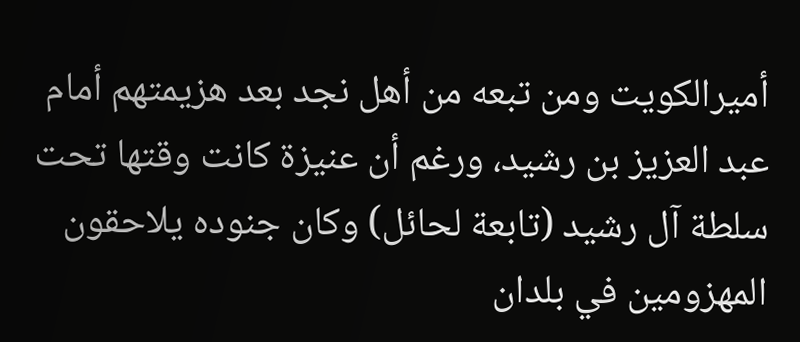أميرالكويت ومن تبعه من أهل نجد بعد هزيمتهم أمام عبد العزيز بن رشيد، ورغم أن عنيزة كانت وقتها تحت سلطة آل رشيد (تابعة لحائل) وكان جنوده يلاحقون المهزومين في بلدان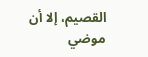القصيم، إلا أن موضي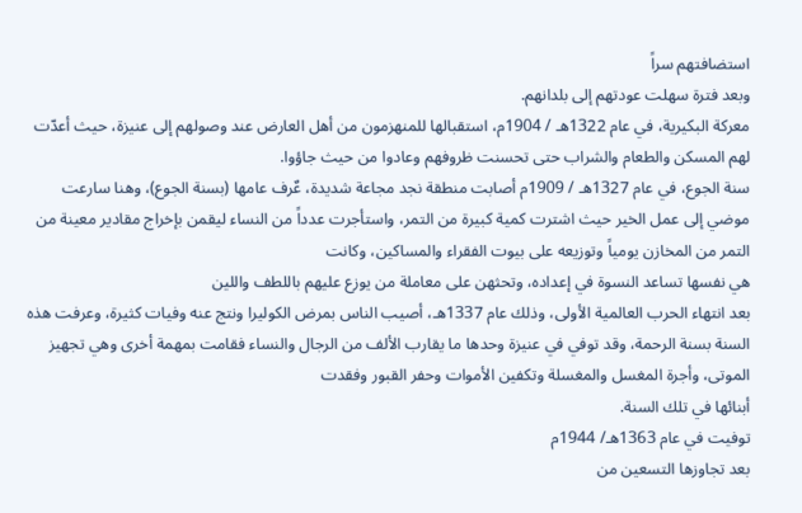استضافتهم سراً
وبعد فترة سهلت عودتهم إلى بلدانهم.
معركة البكيرية، في عام 1322هـ / 1904م، استقبالها للمنهزمون من أهل العارض عند وصولهم إلى عنيزة، حيث أعدّت لهم المسكن والطعام والشراب حتى تحسنت ظروفهم وعادوا من حيث جاؤوا.
سنة الجوع، في عام 1327هـ / 1909م أصابت منطقة نجد مجاعة شديدة، عٌرف عامها (بسنة الجوع)، وهنا سارعت موضي إلى عمل الخير حيث اشترت كمية كبيرة من التمر، واستأجرت عدداً من النساء ليقمن بإخراج مقادير معينة من التمر من المخازن يومياً وتوزيعه على بيوت الفقراء والمساكين، وكانت
هي نفسها تساعد النسوة في إعداده، وتحثهن على معاملة من يوزع عليهم باللطف واللين
بعد انتهاء الحرب العالمية الأولى، وذلك عام 1337هـ، أصيب الناس بمرض الكوليرا ونتج عنه وفيات كثيرة، وعرفت هذه السنة بسنة الرحمة، وقد توفي في عنيزة وحدها ما يقارب الألف من الرجال والنساء فقامت بمهمة أخرى وهي تجهيز الموتى، وأجرة المغسل والمغسلة وتكفين الأموات وحفر القبور وفقدت
أبنائها في تلك السنة.
توفيت في عام 1363هـ/ 1944م
بعد تجاوزها التسعين من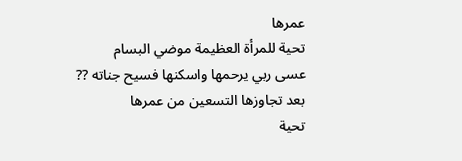عمرها
تحية للمرأة العظيمة موضي البسام
عسى ربي يرحمها واسكنها فسيح جناته ??
بعد تجاوزها التسعين من عمرها
تحية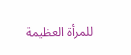للمرأة العظيمة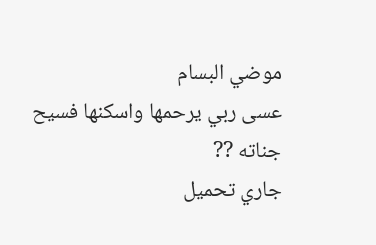موضي البسام
عسى ربي يرحمها واسكنها فسيح جناته ??
جاري تحميل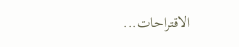الاقتراحات...